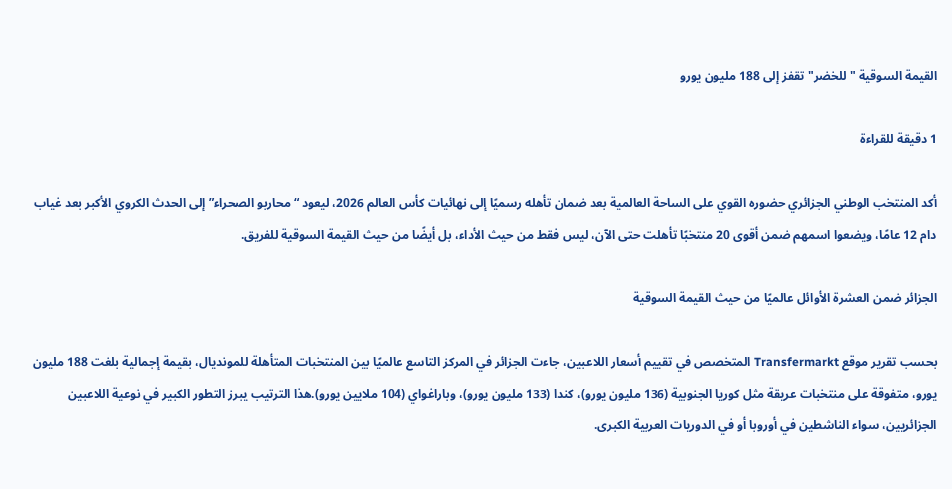القيمة السوقية "للخضر" تقفز إلى 188 مليون يورو

1 دقيقة للقراءة

أكد المنتخب الوطني الجزائري حضوره القوي على الساحة العالمية بعد ضمان تأهله رسميًا إلى نهائيات كأس العالم 2026، ليعود “محاربو الصحراء” إلى الحدث الكروي الأكبر بعد غياب دام 12 عامًا، ويضعوا اسمهم ضمن أقوى 20 منتخبًا تأهلت حتى الآن، ليس فقط من حيث الأداء، بل أيضًا من حيث القيمة السوقية للفريق.

الجزائر ضمن العشرة الأوائل عالميًا من حيث القيمة السوقية

بحسب تقرير موقع Transfermarkt المتخصص في تقييم أسعار اللاعبين، جاءت الجزائر في المركز التاسع عالميًا بين المنتخبات المتأهلة للمونديال، بقيمة إجمالية بلغت 188 مليون يورو، متفوقة على منتخبات عريقة مثل كوريا الجنوبية (136 مليون يورو)، كندا (133 مليون يورو)، وباراغواي (104 ملايين يورو).هذا الترتيب يبرز التطور الكبير في نوعية اللاعبين الجزائريين، سواء الناشطين في أوروبا أو في الدوريات العربية الكبرى.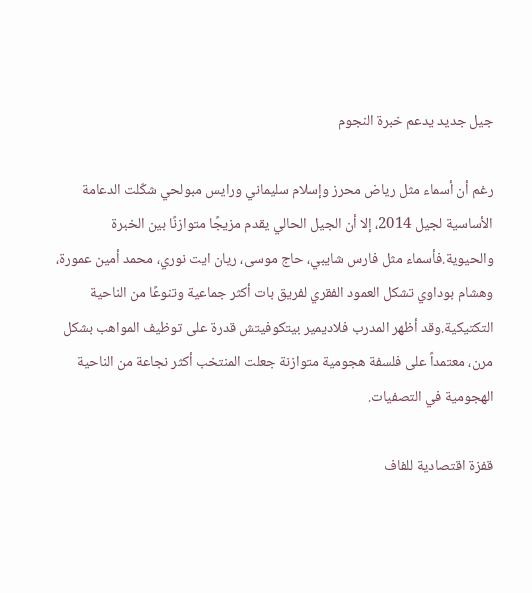جيل جديد يدعم خبرة النجوم

رغم أن أسماء مثل رياض محرز وإسلام سليماني ورايس مبولحي شكّلت الدعامة الأساسية لجيل 2014، إلا أن الجيل الحالي يقدم مزيجًا متوازنًا بين الخبرة والحيوية.فأسماء مثل فارس شايبي، حاج موسى، ريان ايت نوري، محمد أمين عمورة، وهشام بوداوي تشكل العمود الفقري لفريق بات أكثر جماعية وتنوعًا من الناحية التكتيكية.وقد أظهر المدرب فلاديمير بيتكوفيتش قدرة على توظيف المواهب بشكل مرن، معتمداً على فلسفة هجومية متوازنة جعلت المنتخب أكثر نجاعة من الناحية الهجومية في التصفيات.

قفزة اقتصادية للفاف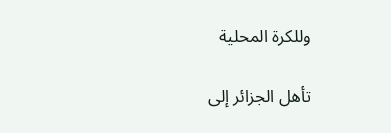وللكرة المحلية

تأهل الجزائر إلى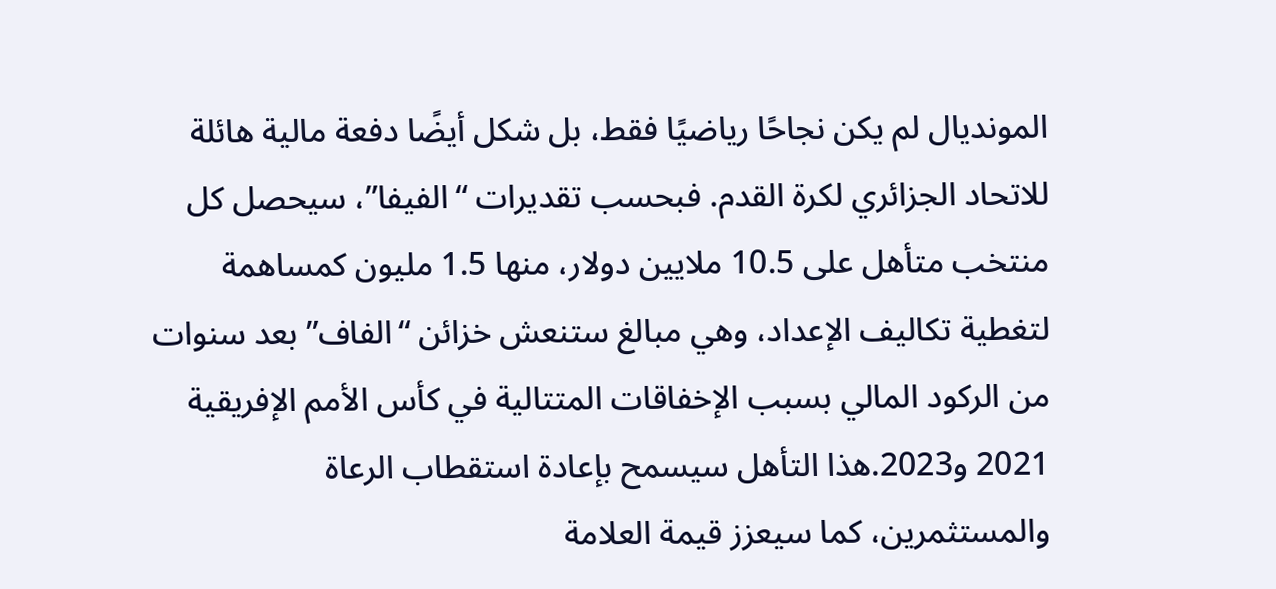المونديال لم يكن نجاحًا رياضيًا فقط، بل شكل أيضًا دفعة مالية هائلة للاتحاد الجزائري لكرة القدم. فبحسب تقديرات “الفيفا”، سيحصل كل منتخب متأهل على 10.5 ملايين دولار، منها 1.5 مليون كمساهمة لتغطية تكاليف الإعداد، وهي مبالغ ستنعش خزائن “الفاف” بعد سنوات من الركود المالي بسبب الإخفاقات المتتالية في كأس الأمم الإفريقية 2021 و2023.هذا التأهل سيسمح بإعادة استقطاب الرعاة والمستثمرين، كما سيعزز قيمة العلامة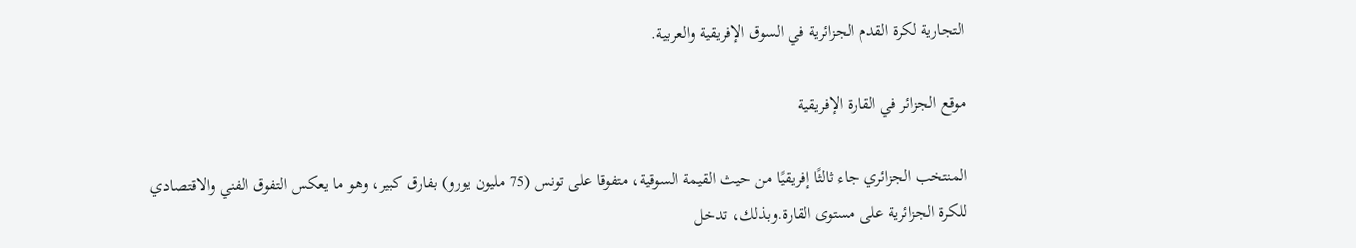التجارية لكرة القدم الجزائرية في السوق الإفريقية والعربية.

موقع الجزائر في القارة الإفريقية

المنتخب الجزائري جاء ثالثًا إفريقيًا من حيث القيمة السوقية، متفوقا على تونس (75 مليون يورو) بفارق كبير، وهو ما يعكس التفوق الفني والاقتصادي للكرة الجزائرية على مستوى القارة.وبذلك، تدخل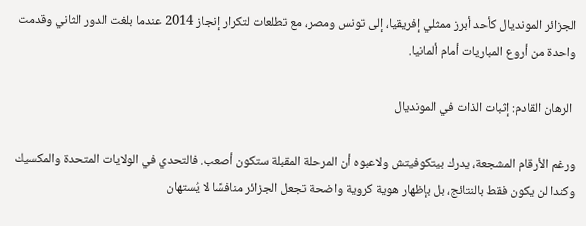الجزائر المونديال كأحد أبرز ممثلي إفريقيا، إلى تونس ومصر، مع تطلعات لتكرار إنجاز 2014 عندما بلغت الدور الثاني وقدمت واحدة من أروع المباريات أمام ألمانيا.

 الرهان القادم: إثبات الذات في المونديال

ورغم الأرقام المشجعة، يدرك بيتكوفيتش ولاعبوه أن المرحلة المقبلة ستكون أصعب. فالتحدي في الولايات المتحدة والمكسيك وكندا لن يكون فقط بالنتائج، بل بإظهار هوية كروية واضحة تجعل الجزائر منافسًا لا يُستهان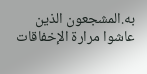به.المشجعون الذين عاشوا مرارة الإخفاقات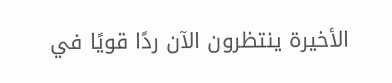الأخيرة ينتظرون الآن ردًا قويًا في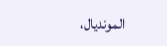المونديال،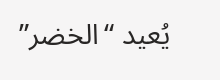يُعيد “الخضر”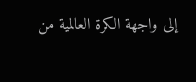إلى واجهة الكرة العالمية من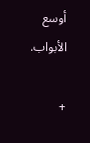أوسع الأبواب.

+